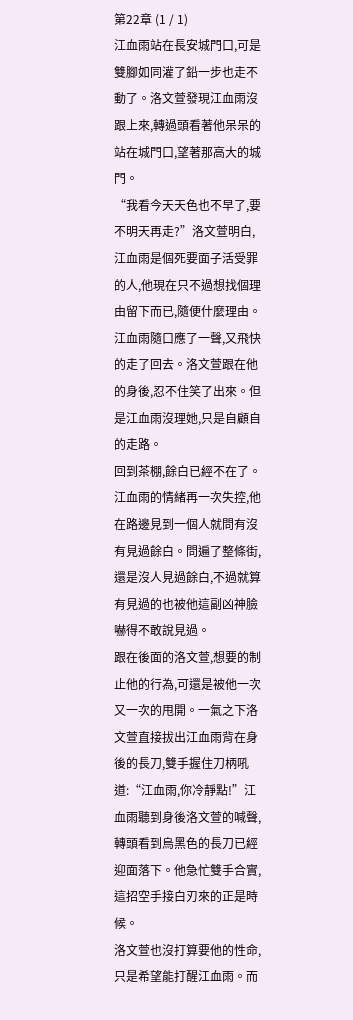第22章 (1 / 1)
江血雨站在長安城門口,可是雙腳如同灌了鉛一步也走不動了。洛文萱發現江血雨沒跟上來,轉過頭看著他呆呆的站在城門口,望著那高大的城門。
“我看今天天色也不早了,要不明天再走?”洛文萱明白,江血雨是個死要面子活受罪的人,他現在只不過想找個理由留下而已,隨便什麼理由。
江血雨隨口應了一聲,又飛快的走了回去。洛文萱跟在他的身後,忍不住笑了出來。但是江血雨沒理她,只是自顧自的走路。
回到茶棚,餘白已經不在了。江血雨的情緒再一次失控,他在路邊見到一個人就問有沒有見過餘白。問遍了整條街,還是沒人見過餘白,不過就算有見過的也被他這副凶神臉嚇得不敢說見過。
跟在後面的洛文萱,想要的制止他的行為,可還是被他一次又一次的甩開。一氣之下洛文萱直接拔出江血雨背在身後的長刀,雙手握住刀柄吼道:“江血雨,你冷靜點!”江血雨聽到身後洛文萱的喊聲,轉頭看到烏黑色的長刀已經迎面落下。他急忙雙手合實,這招空手接白刃來的正是時候。
洛文萱也沒打算要他的性命,只是希望能打醒江血雨。而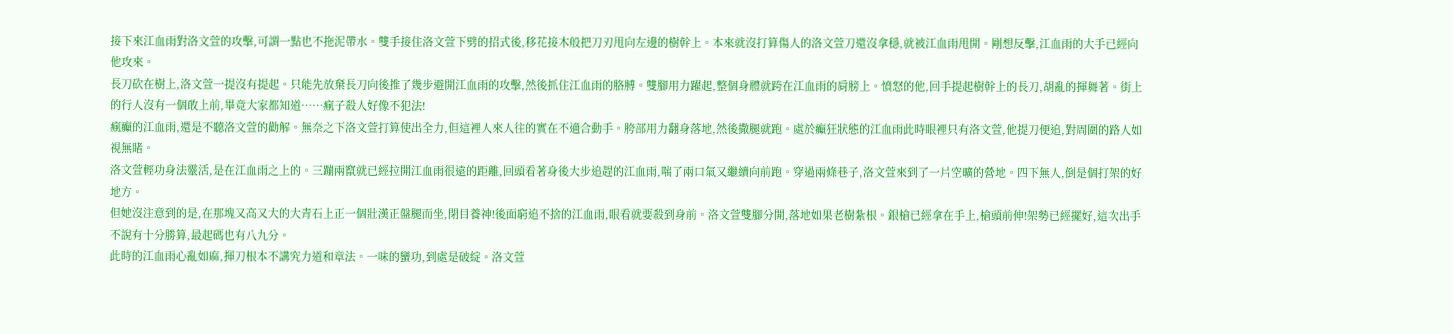接下來江血雨對洛文萱的攻擊,可謂一點也不拖泥帶水。雙手接住洛文萱下劈的招式後,移花接木般把刀刃甩向左邊的樹幹上。本來就沒打算傷人的洛文萱刀還沒拿穩,就被江血雨甩開。剛想反擊,江血雨的大手已經向他攻來。
長刀砍在樹上,洛文萱一提沒有提起。只能先放棄長刀向後推了幾步避開江血雨的攻擊,然後抓住江血雨的胳膊。雙腳用力躍起,整個身體就跨在江血雨的肩膀上。憤怒的他,回手提起樹幹上的長刀,胡亂的揮舞著。街上的行人沒有一個敢上前,畢竟大家都知道……瘋子殺人好像不犯法!
瘋癲的江血雨,還是不聽洛文萱的勸解。無奈之下洛文萱打算使出全力,但這裡人來人往的實在不適合動手。胯部用力翻身落地,然後撒腿就跑。處於癲狂狀態的江血雨此時眼裡只有洛文萱,他提刀便追,對周圍的路人如視無睹。
洛文萱輕功身法靈活,是在江血雨之上的。三蹦兩竄就已經拉開江血雨很遠的距離,回頭看著身後大步追趕的江血雨,喘了兩口氣又繼續向前跑。穿過兩條巷子,洛文萱來到了一片空曠的營地。四下無人,倒是個打架的好地方。
但她沒注意到的是,在那塊又高又大的大青石上正一個壯漢正盤腿而坐,閉目養神!後面窮追不捨的江血雨,眼看就要殺到身前。洛文萱雙腳分開,落地如果老樹紮根。銀槍已經拿在手上,槍頭前伸!架勢已經擺好,這次出手不說有十分勝算,最起碼也有八九分。
此時的江血雨心亂如麻,揮刀根本不講究力道和章法。一味的蠻功,到處是破綻。洛文萱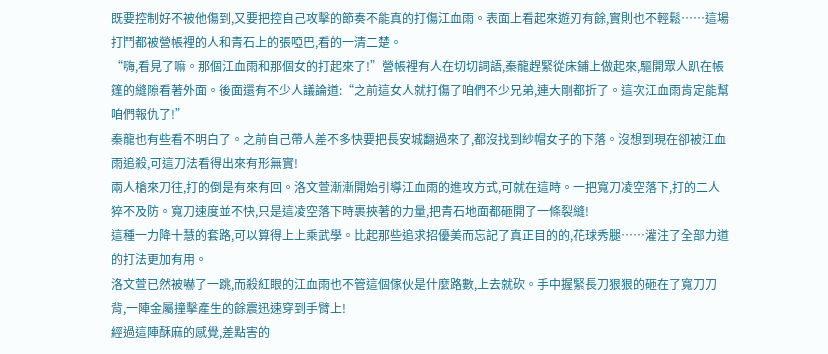既要控制好不被他傷到,又要把控自己攻擊的節奏不能真的打傷江血雨。表面上看起來遊刃有餘,實則也不輕鬆……這場打鬥都被營帳裡的人和青石上的張啞巴,看的一清二楚。
“嗨,看見了嘛。那個江血雨和那個女的打起來了!”營帳裡有人在切切詞語,秦龍趕緊從床鋪上做起來,驅開眾人趴在帳篷的縫隙看著外面。後面還有不少人議論道:“之前這女人就打傷了咱們不少兄弟,連大剛都折了。這次江血雨肯定能幫咱們報仇了!”
秦龍也有些看不明白了。之前自己帶人差不多快要把長安城翻過來了,都沒找到紗帽女子的下落。沒想到現在卻被江血雨追殺,可這刀法看得出來有形無實!
兩人槍來刀往,打的倒是有來有回。洛文萱漸漸開始引導江血雨的進攻方式,可就在這時。一把寬刀凌空落下,打的二人猝不及防。寬刀速度並不快,只是這凌空落下時裹挾著的力量,把青石地面都砸開了一條裂縫!
這種一力降十慧的套路,可以算得上上乘武學。比起那些追求招優美而忘記了真正目的的,花球秀腿……灌注了全部力道的打法更加有用。
洛文萱已然被嚇了一跳,而殺紅眼的江血雨也不管這個傢伙是什麼路數,上去就砍。手中握緊長刀狠狠的砸在了寬刀刀背,一陣金屬撞擊產生的餘震迅速穿到手臂上!
經過這陣酥麻的感覺,差點害的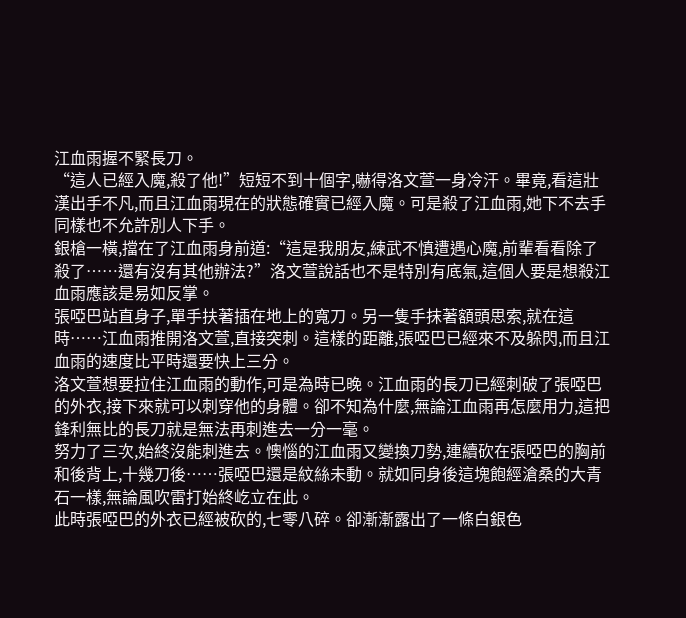江血雨握不緊長刀。
“這人已經入魔,殺了他!”短短不到十個字,嚇得洛文萱一身冷汗。畢竟,看這壯漢出手不凡,而且江血雨現在的狀態確實已經入魔。可是殺了江血雨,她下不去手同樣也不允許別人下手。
銀槍一橫,擋在了江血雨身前道:“這是我朋友,練武不慎遭遇心魔,前輩看看除了殺了……還有沒有其他辦法?”洛文萱說話也不是特別有底氣,這個人要是想殺江血雨應該是易如反掌。
張啞巴站直身子,單手扶著插在地上的寬刀。另一隻手抹著額頭思索,就在這時……江血雨推開洛文萱,直接突刺。這樣的距離,張啞巴已經來不及躲閃,而且江血雨的速度比平時還要快上三分。
洛文萱想要拉住江血雨的動作,可是為時已晚。江血雨的長刀已經刺破了張啞巴的外衣,接下來就可以刺穿他的身體。卻不知為什麼,無論江血雨再怎麼用力,這把鋒利無比的長刀就是無法再刺進去一分一毫。
努力了三次,始終沒能刺進去。懊惱的江血雨又變換刀勢,連續砍在張啞巴的胸前和後背上,十幾刀後……張啞巴還是紋絲未動。就如同身後這塊飽經滄桑的大青石一樣,無論風吹雷打始終屹立在此。
此時張啞巴的外衣已經被砍的,七零八碎。卻漸漸露出了一條白銀色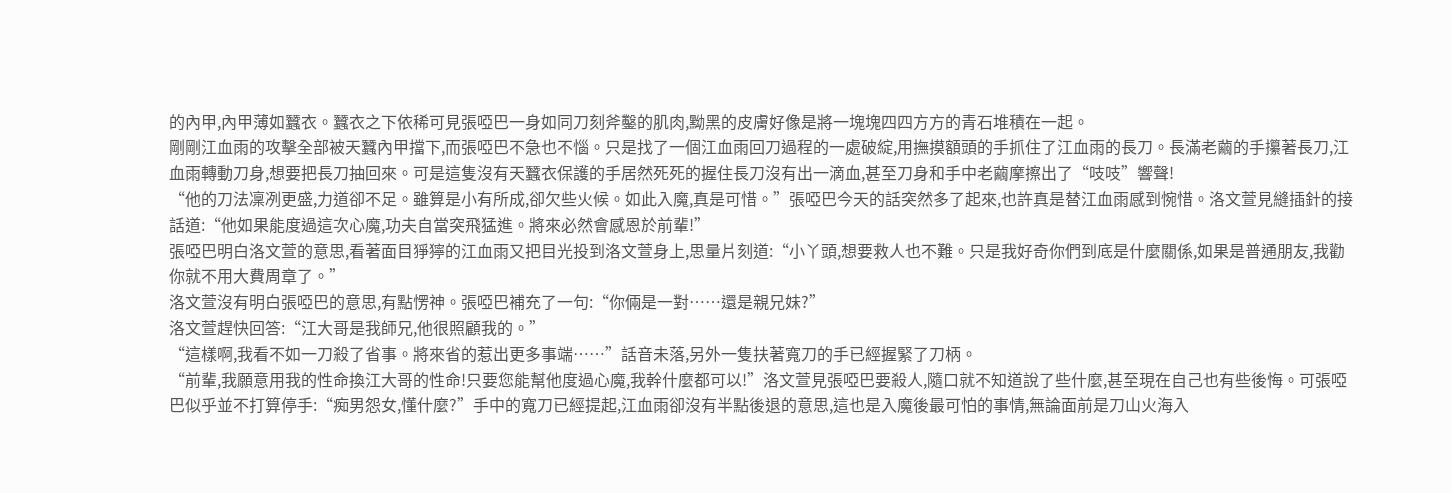的內甲,內甲薄如蠶衣。蠶衣之下依稀可見張啞巴一身如同刀刻斧鑿的肌肉,黝黑的皮膚好像是將一塊塊四四方方的青石堆積在一起。
剛剛江血雨的攻擊全部被天蠶內甲擋下,而張啞巴不急也不惱。只是找了一個江血雨回刀過程的一處破綻,用撫摸額頭的手抓住了江血雨的長刀。長滿老繭的手攥著長刀,江血雨轉動刀身,想要把長刀抽回來。可是這隻沒有天蠶衣保護的手居然死死的握住長刀沒有出一滴血,甚至刀身和手中老繭摩擦出了“吱吱”響聲!
“他的刀法凜冽更盛,力道卻不足。雖算是小有所成,卻欠些火候。如此入魔,真是可惜。”張啞巴今天的話突然多了起來,也許真是替江血雨感到惋惜。洛文萱見縫插針的接話道:“他如果能度過這次心魔,功夫自當突飛猛進。將來必然會感恩於前輩!”
張啞巴明白洛文萱的意思,看著面目猙獰的江血雨又把目光投到洛文萱身上,思量片刻道:“小丫頭,想要救人也不難。只是我好奇你們到底是什麼關係,如果是普通朋友,我勸你就不用大費周章了。”
洛文萱沒有明白張啞巴的意思,有點愣神。張啞巴補充了一句:“你倆是一對……還是親兄妹?”
洛文萱趕快回答:“江大哥是我師兄,他很照顧我的。”
“這樣啊,我看不如一刀殺了省事。將來省的惹出更多事端……”話音未落,另外一隻扶著寬刀的手已經握緊了刀柄。
“前輩,我願意用我的性命換江大哥的性命!只要您能幫他度過心魔,我幹什麼都可以!”洛文萱見張啞巴要殺人,隨口就不知道說了些什麼,甚至現在自己也有些後悔。可張啞巴似乎並不打算停手:“痴男怨女,懂什麼?”手中的寬刀已經提起,江血雨卻沒有半點後退的意思,這也是入魔後最可怕的事情,無論面前是刀山火海入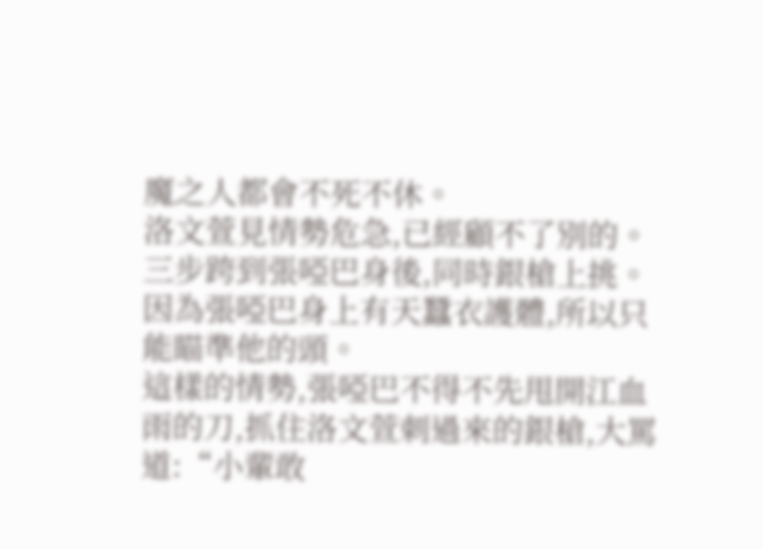魔之人都會不死不休。
洛文萱見情勢危急,已經顧不了別的。三步跨到張啞巴身後,同時銀槍上挑。因為張啞巴身上有天蠶衣護體,所以只能瞄準他的頭。
這樣的情勢,張啞巴不得不先甩開江血雨的刀,抓住洛文萱刺過來的銀槍,大罵道:“小輩敢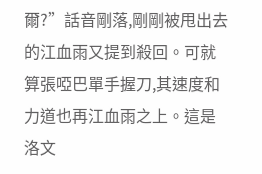爾?”話音剛落,剛剛被甩出去的江血雨又提到殺回。可就算張啞巴單手握刀,其速度和力道也再江血雨之上。這是洛文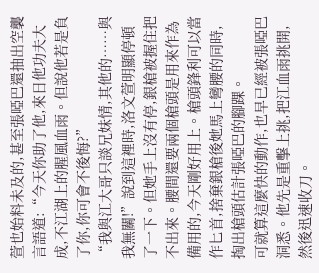萱也始料未及的,甚至張啞巴還抽出空襲言語道:“今天你助了他,來日他功夫大成,不江湖上的腥風血雨。但說他若是負了你,你可會不後悔?”
“我與江大哥只談兄妹情,其他的……與我無關!”說到這裡時,洛文萱明顯停頓了一下。但她手上沒有停,銀槍被握住把不出來。腰間還要兩個槍頭是用來作為備用的,今天剛好用上。槍頭鋒利可以當作匕首,捨棄銀槍後她馬上彎腰的同時,掏出槍頭估計張啞巴的腳踝。
可就算這麼快的動作,也早已經被張啞巴洞悉。他先是重擊上挑,把江血雨挑開,然後迅速收刀。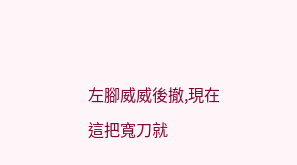左腳威威後撤,現在這把寬刀就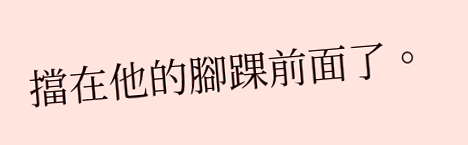擋在他的腳踝前面了。